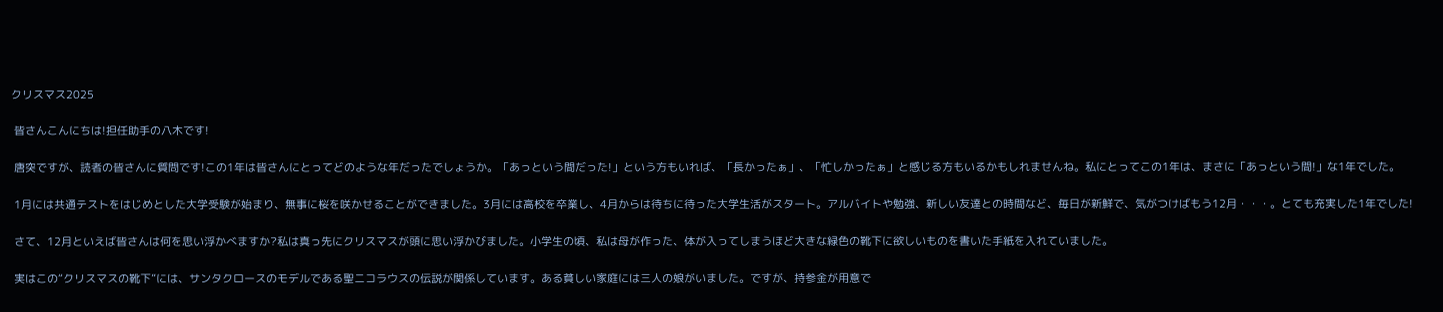クリスマス2025

 皆さんこんにちは!担任助手の八木です!

 唐突ですが、読者の皆さんに質問です!この1年は皆さんにとってどのような年だったでしょうか。「あっという間だった!」という方もいれば、「長かったぁ」、「忙しかったぁ」と感じる方もいるかもしれませんね。私にとってこの1年は、まさに「あっという間!」な1年でした。

 1月には共通テストをはじめとした大学受験が始まり、無事に桜を咲かせることができました。3月には高校を卒業し、4月からは待ちに待った大学生活がスタート。アルバイトや勉強、新しい友達との時間など、毎日が新鮮で、気がつけばもう12月・・・。とても充実した1年でした!

 さて、12月といえば皆さんは何を思い浮かべますか?私は真っ先にクリスマスが頭に思い浮かびました。小学生の頃、私は母が作った、体が入ってしまうほど大きな緑色の靴下に欲しいものを書いた手紙を入れていました。

 実はこの“クリスマスの靴下”には、サンタクロースのモデルである聖ニコラウスの伝説が関係しています。ある貧しい家庭には三人の娘がいました。ですが、持参金が用意で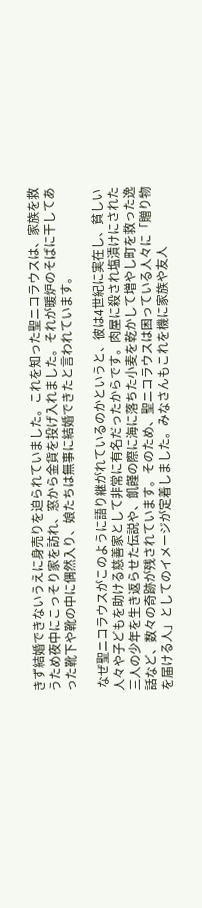きず結婚できないうえに身売りを迫られていました。これを知った聖ニコラウスは、家族を救うため夜中にこっそり家を訪れ、窓から金貨を投げ入れました。それが暖炉のそばに干してあった靴下や靴の中に偶然入り、娘たちは無事に結婚できたと言われています。

 なぜ聖ニコラウスがこのように語り継がれているのかというと、彼は4世紀に実在し、貧しい人々や子どもを助ける慈善家として非常に有名だったからです。肉屋に殺され塩漬けにされた三人の少年を生き返らせた伝説や、飢饉の際に海に落ちた小麦を乾かして増やし町を救った逸話など、数々の奇跡が残されています。そのため、聖ニコラウスは困っている人々に「贈り物を届ける人」としてのイメージが定着しました。みなさんもこれを機に家族や友人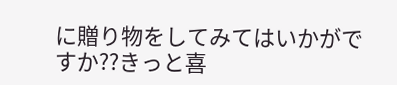に贈り物をしてみてはいかがですか??きっと喜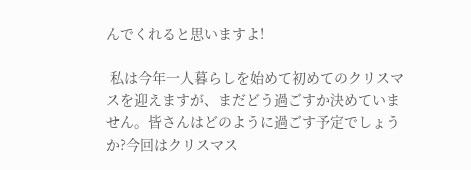んでくれると思いますよ!

 私は今年一人暮らしを始めて初めてのクリスマスを迎えますが、まだどう過ごすか決めていません。皆さんはどのように過ごす予定でしょうか?今回はクリスマス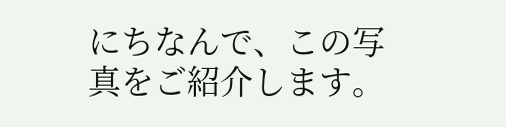にちなんで、この写真をご紹介します。